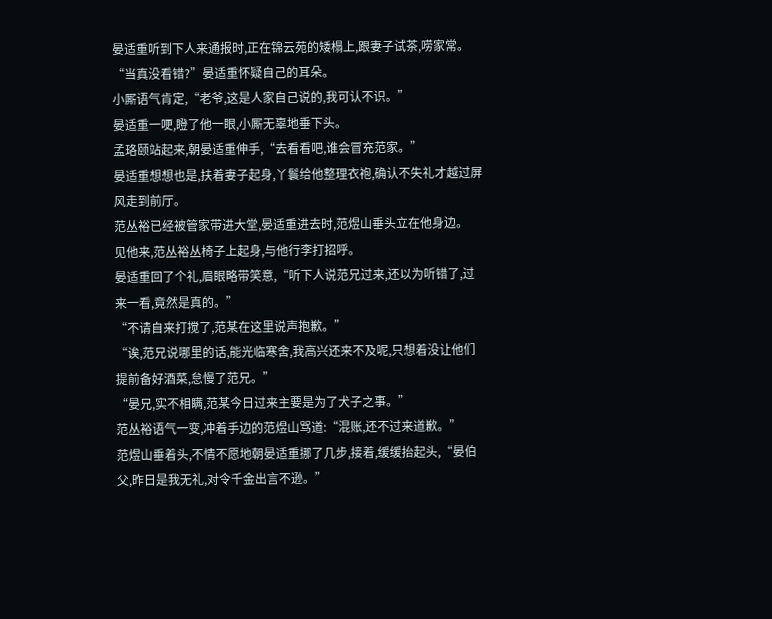晏适重听到下人来通报时,正在锦云苑的矮榻上,跟妻子试茶,唠家常。
“当真没看错?”晏适重怀疑自己的耳朵。
小厮语气肯定,“老爷,这是人家自己说的,我可认不识。”
晏适重一哽,瞪了他一眼,小厮无辜地垂下头。
孟珞颐站起来,朝晏适重伸手,“去看看吧,谁会冒充范家。”
晏适重想想也是,扶着妻子起身,丫鬟给他整理衣袍,确认不失礼才越过屏风走到前厅。
范丛裕已经被管家带进大堂,晏适重进去时,范煜山垂头立在他身边。
见他来,范丛裕丛椅子上起身,与他行李打招呼。
晏适重回了个礼,眉眼略带笑意,“听下人说范兄过来,还以为听错了,过来一看,竟然是真的。”
“不请自来打搅了,范某在这里说声抱歉。”
“诶,范兄说哪里的话,能光临寒舍,我高兴还来不及呢,只想着没让他们提前备好酒菜,怠慢了范兄。”
“晏兄,实不相瞒,范某今日过来主要是为了犬子之事。”
范丛裕语气一变,冲着手边的范煜山骂道:“混账,还不过来道歉。”
范煜山垂着头,不情不愿地朝晏适重挪了几步,接着,缓缓抬起头,“晏伯父,昨日是我无礼,对令千金出言不逊。”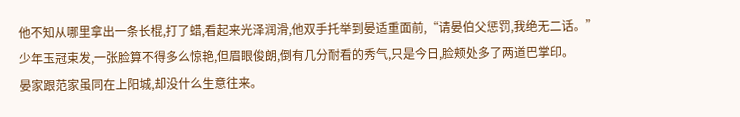他不知从哪里拿出一条长棍,打了蜡,看起来光泽润滑,他双手托举到晏适重面前,“请晏伯父惩罚,我绝无二话。”
少年玉冠束发,一张脸算不得多么惊艳,但眉眼俊朗,倒有几分耐看的秀气,只是今日,脸颊处多了两道巴掌印。
晏家跟范家虽同在上阳城,却没什么生意往来。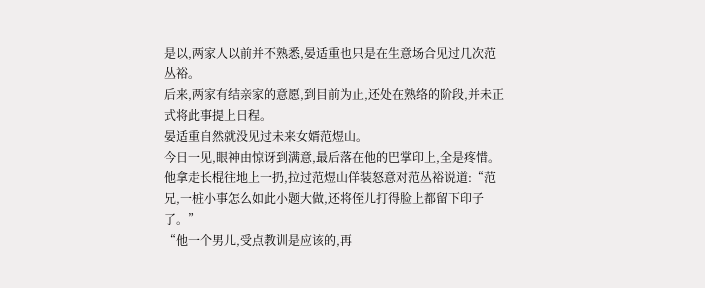是以,两家人以前并不熟悉,晏适重也只是在生意场合见过几次范丛裕。
后来,两家有结亲家的意愿,到目前为止,还处在熟络的阶段,并未正式将此事提上日程。
晏适重自然就没见过未来女婿范煜山。
今日一见,眼神由惊讶到满意,最后落在他的巴掌印上,全是疼惜。
他拿走长棍往地上一扔,拉过范煜山佯装怒意对范丛裕说道:“范兄,一桩小事怎么如此小题大做,还将侄儿打得脸上都留下印子了。”
“他一个男儿,受点教训是应该的,再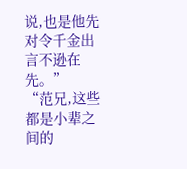说,也是他先对令千金出言不逊在先。”
“范兄,这些都是小辈之间的